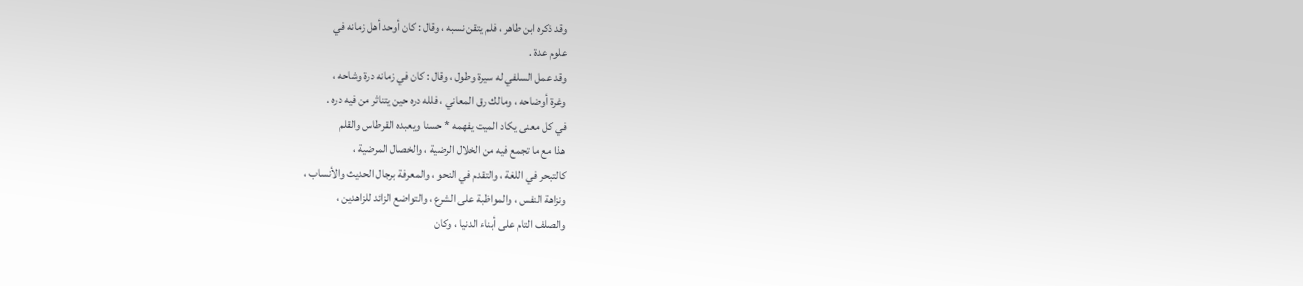وقد ذكره ابن طاهر ، فلم يتقن نسبه ، وقال : كان أوحد أهل زمانه في
علوم عدة .
وقد عمل السلفي له سيرة وطول ، وقال : كان في زمانه درة وشاحه ،
وغرة أوضاحه ، ومالك رق المعاني ، فلله دره حين يتناثر من فيه دره .
في كل معنى يكاد الميت يفهمه * حسنا ويعبده القرطاس والقلم
هذا مع ما تجمع فيه من الخلال الرضية ، والخصال المرضية ،
كالتبحر في اللغة ، والتقدم في النحو ، والمعرفة برجال الحديث والأنساب ،
ونزاهة النفس ، والمواظبة على الشرع ، والتواضع الزائد للزاهدين ،
والصلف التام على أبناء الدنيا ، وكان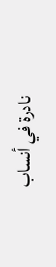نادرة في أنساب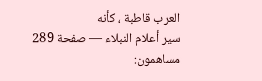العرب قاطبة ، كأنه
سير أعلام النبلاء — صفحة 289
مساهمون: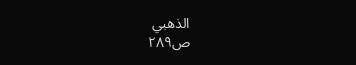الذهبي
ص٢٨٩